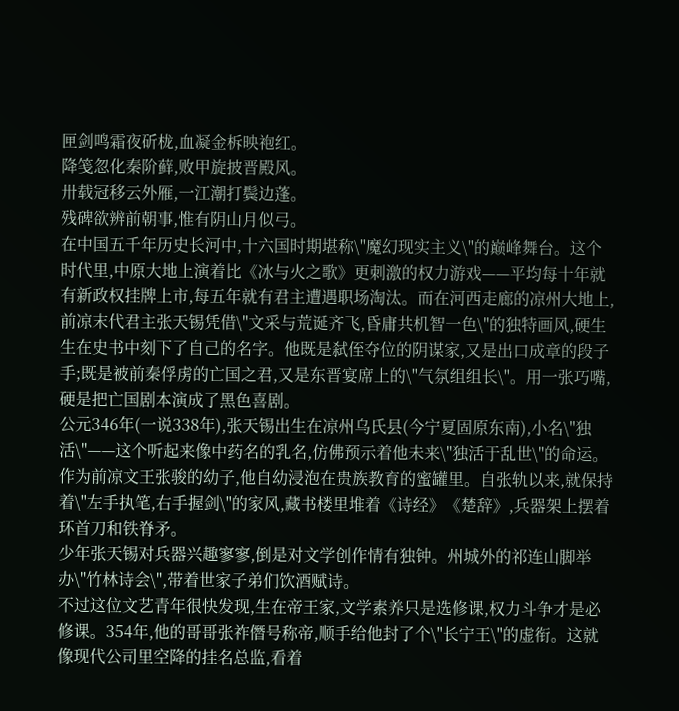匣剑鸣霜夜斫栊,血凝金柝映袍红。
降笺忽化秦阶藓,败甲旋披晋殿风。
卅载冠移云外雁,一江潮打鬓边蓬。
残碑欲辨前朝事,惟有阴山月似弓。
在中国五千年历史长河中,十六国时期堪称\"魔幻现实主义\"的巅峰舞台。这个时代里,中原大地上演着比《冰与火之歌》更刺激的权力游戏——平均每十年就有新政权挂牌上市,每五年就有君主遭遇职场淘汰。而在河西走廊的凉州大地上,前凉末代君主张天锡凭借\"文采与荒诞齐飞,昏庸共机智一色\"的独特画风,硬生生在史书中刻下了自己的名字。他既是弑侄夺位的阴谋家,又是出口成章的段子手;既是被前秦俘虏的亡国之君,又是东晋宴席上的\"气氛组组长\"。用一张巧嘴,硬是把亡国剧本演成了黑色喜剧。
公元346年(一说338年),张天锡出生在凉州乌氏县(今宁夏固原东南),小名\"独活\"——这个听起来像中药名的乳名,仿佛预示着他未来\"独活于乱世\"的命运。作为前凉文王张骏的幼子,他自幼浸泡在贵族教育的蜜罐里。自张轨以来,就保持着\"左手执笔,右手握剑\"的家风,藏书楼里堆着《诗经》《楚辞》,兵器架上摆着环首刀和铁脊矛。
少年张天锡对兵器兴趣寥寥,倒是对文学创作情有独钟。州城外的祁连山脚举办\"竹林诗会\",带着世家子弟们饮酒赋诗。
不过这位文艺青年很快发现,生在帝王家,文学素养只是选修课,权力斗争才是必修课。354年,他的哥哥张祚僭号称帝,顺手给他封了个\"长宁王\"的虚衔。这就像现代公司里空降的挂名总监,看着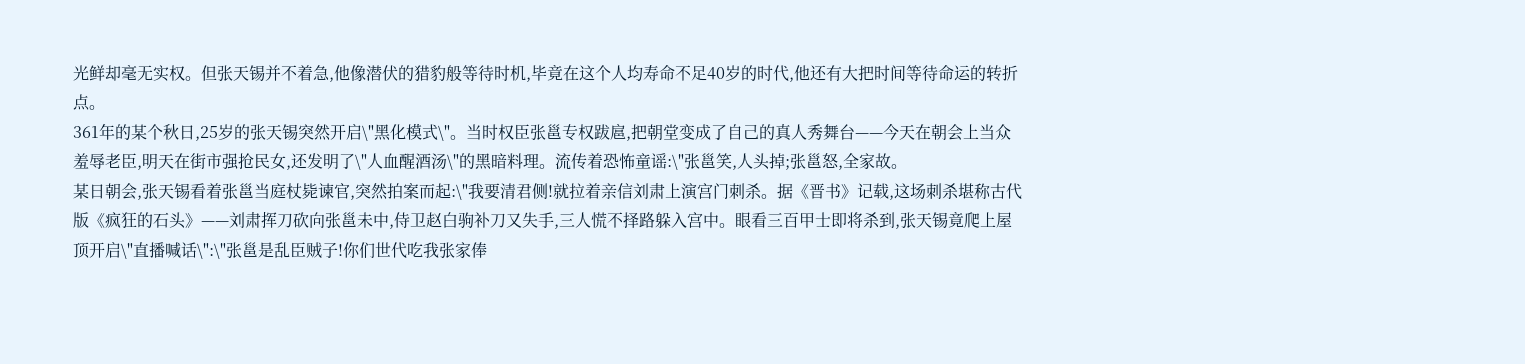光鲜却毫无实权。但张天锡并不着急,他像潜伏的猎豹般等待时机,毕竟在这个人均寿命不足40岁的时代,他还有大把时间等待命运的转折点。
361年的某个秋日,25岁的张天锡突然开启\"黑化模式\"。当时权臣张邕专权跋扈,把朝堂变成了自己的真人秀舞台——今天在朝会上当众羞辱老臣,明天在街市强抢民女,还发明了\"人血醒酒汤\"的黑暗料理。流传着恐怖童谣:\"张邕笑,人头掉;张邕怒,全家故。
某日朝会,张天锡看着张邕当庭杖毙谏官,突然拍案而起:\"我要清君侧!就拉着亲信刘肃上演宫门刺杀。据《晋书》记载,这场刺杀堪称古代版《疯狂的石头》——刘肃挥刀砍向张邕未中,侍卫赵白驹补刀又失手,三人慌不择路躲入宫中。眼看三百甲士即将杀到,张天锡竟爬上屋顶开启\"直播喊话\":\"张邕是乱臣贼子!你们世代吃我张家俸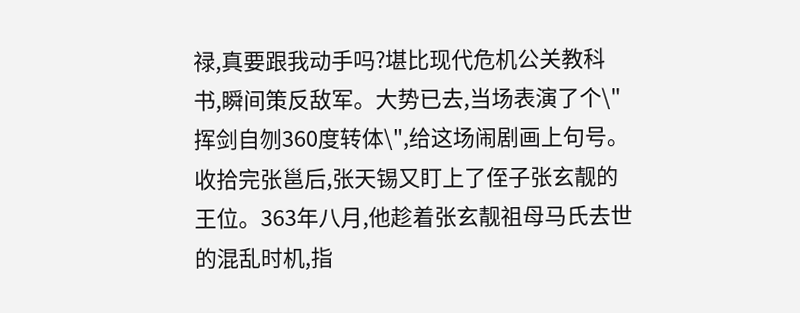禄,真要跟我动手吗?堪比现代危机公关教科书,瞬间策反敌军。大势已去,当场表演了个\"挥剑自刎360度转体\",给这场闹剧画上句号。
收拾完张邕后,张天锡又盯上了侄子张玄靓的王位。363年八月,他趁着张玄靓祖母马氏去世的混乱时机,指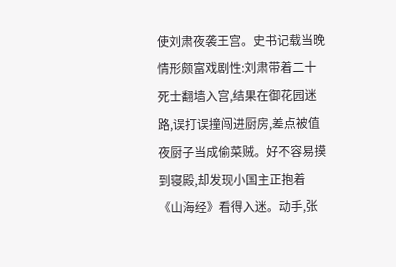使刘肃夜袭王宫。史书记载当晚情形颇富戏剧性:刘肃带着二十死士翻墙入宫,结果在御花园迷路,误打误撞闯进厨房,差点被值夜厨子当成偷菜贼。好不容易摸到寝殿,却发现小国主正抱着《山海经》看得入迷。动手,张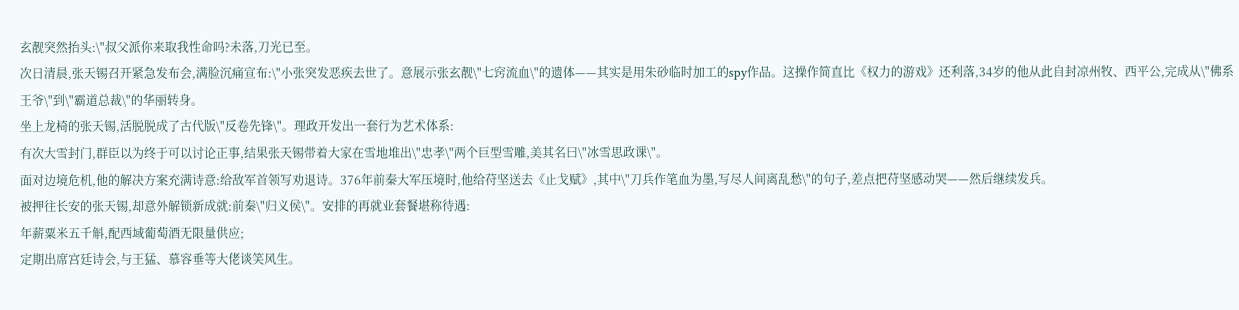玄靓突然抬头:\"叔父派你来取我性命吗?未落,刀光已至。
次日清晨,张天锡召开紧急发布会,满脸沉痛宣布:\"小张突发恶疾去世了。意展示张玄靓\"七窍流血\"的遗体——其实是用朱砂临时加工的spy作品。这操作简直比《权力的游戏》还利落,34岁的他从此自封凉州牧、西平公,完成从\"佛系王爷\"到\"霸道总裁\"的华丽转身。
坐上龙椅的张天锡,活脱脱成了古代版\"反卷先锋\"。理政开发出一套行为艺术体系:
有次大雪封门,群臣以为终于可以讨论正事,结果张天锡带着大家在雪地堆出\"忠孝\"两个巨型雪雕,美其名曰\"冰雪思政课\"。
面对边境危机,他的解决方案充满诗意:给敌军首领写劝退诗。376年前秦大军压境时,他给苻坚送去《止戈赋》,其中\"刀兵作笔血为墨,写尽人间离乱愁\"的句子,差点把苻坚感动哭——然后继续发兵。
被押往长安的张天锡,却意外解锁新成就:前秦\"归义侯\"。安排的再就业套餐堪称待遇:
年薪粟米五千斛,配西域葡萄酒无限量供应;
定期出席宫廷诗会,与王猛、慕容垂等大佬谈笑风生。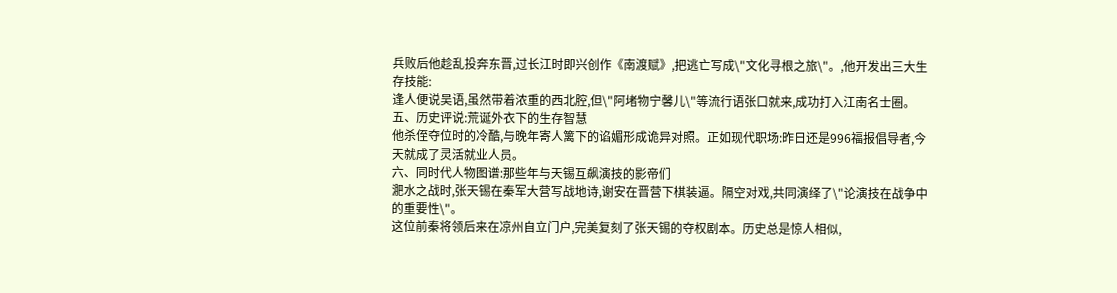兵败后他趁乱投奔东晋,过长江时即兴创作《南渡赋》,把逃亡写成\"文化寻根之旅\"。,他开发出三大生存技能:
逢人便说吴语,虽然带着浓重的西北腔,但\"阿堵物宁馨儿\"等流行语张口就来,成功打入江南名士圈。
五、历史评说:荒诞外衣下的生存智慧
他杀侄夺位时的冷酷,与晚年寄人篱下的谄媚形成诡异对照。正如现代职场:昨日还是996福报倡导者,今天就成了灵活就业人员。
六、同时代人物图谱:那些年与天锡互飙演技的影帝们
淝水之战时,张天锡在秦军大营写战地诗,谢安在晋营下棋装逼。隔空对戏,共同演绎了\"论演技在战争中的重要性\"。
这位前秦将领后来在凉州自立门户,完美复刻了张天锡的夺权剧本。历史总是惊人相似,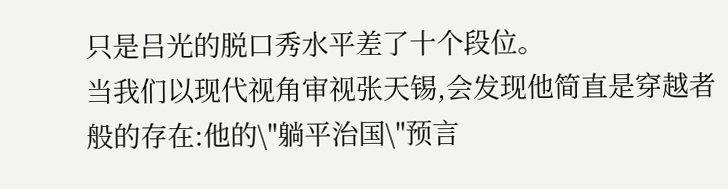只是吕光的脱口秀水平差了十个段位。
当我们以现代视角审视张天锡,会发现他简直是穿越者般的存在:他的\"躺平治国\"预言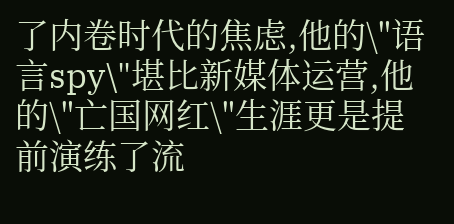了内卷时代的焦虑,他的\"语言spy\"堪比新媒体运营,他的\"亡国网红\"生涯更是提前演练了流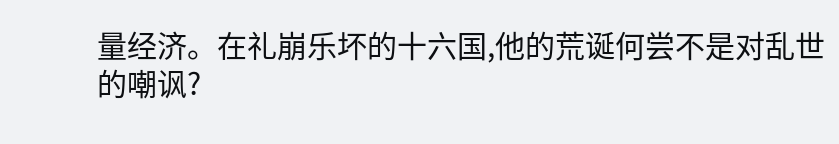量经济。在礼崩乐坏的十六国,他的荒诞何尝不是对乱世的嘲讽?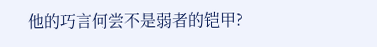他的巧言何尝不是弱者的铠甲?